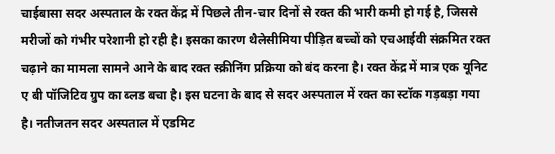चाईबासा सदर अस्पताल के रक्त केंद्र में पिछले तीन-चार दिनों से रक्त की भारी कमी हो गई है, जिससे मरीजों को गंभीर परेशानी हो रही है। इसका कारण थैलेसीमिया पीड़ित बच्चों को एचआईवी संक्रमित रक्त चढ़ाने का मामला सामने आने के बाद रक्त स्क्रीनिंग प्रक्रिया को बंद करना है। रक्त केंद्र में मात्र एक यूनिट ए बी पॉजिटिव ग्रुप का ब्लड बचा है। इस घटना के बाद से सदर अस्पताल में रक्त का स्टॉक गड़बड़ा गया है। नतीजतन सदर अस्पताल में एडमिट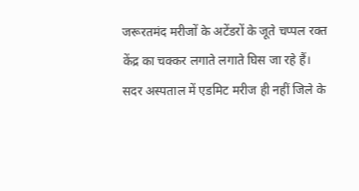जरूरतमंद मरीजों के अटेंडरों के जूते चप्पल रक्त केंद्र का चक्कर लगाते लगाते घिस जा रहे हैं। सदर अस्पताल में एडमिट मरीज ही नहीं जिले के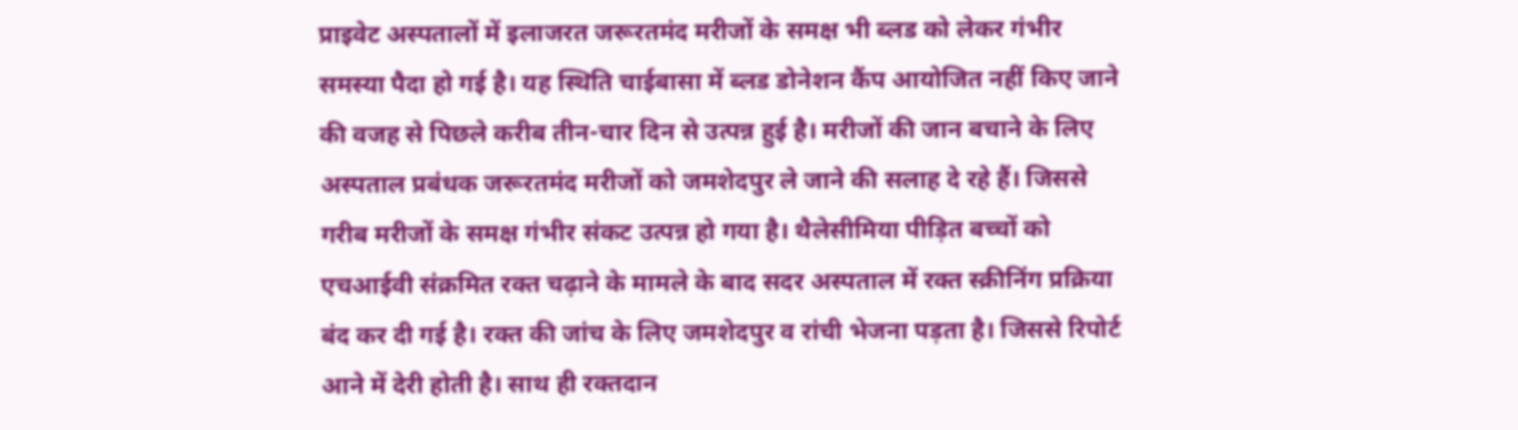प्राइवेट अस्पतालों में इलाजरत जरूरतमंद मरीजों के समक्ष भी ब्लड को लेकर गंभीर समस्या पैदा हो गई है। यह स्थिति चाईबासा में ब्लड डोनेशन कैंप आयोजित नहीं किए जाने की वजह से पिछले करीब तीन-चार दिन से उत्पन्न हुई है। मरीजों की जान बचाने के लिए अस्पताल प्रबंधक जरूरतमंद मरीजों को जमशेदपुर ले जाने की सलाह दे रहे हैं। जिससे गरीब मरीजों के समक्ष गंभीर संकट उत्पन्न हो गया है। थैलेसीमिया पीड़ित बच्चों को एचआईवी संक्रमित रक्त चढ़ाने के मामले के बाद सदर अस्पताल में रक्त स्क्रीनिंग प्रक्रिया बंद कर दी गई है। रक्त की जांच के लिए जमशेदपुर व रांची भेजना पड़ता है। जिससे रिपोर्ट आने में देरी होती है। साथ ही रक्तदान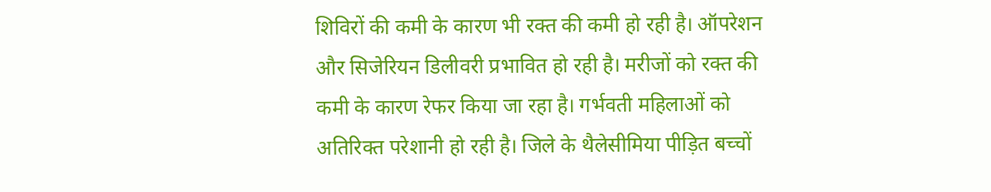शिविरों की कमी के कारण भी रक्त की कमी हो रही है। ऑपरेशन और सिजेरियन डिलीवरी प्रभावित हो रही है। मरीजों को रक्त की कमी के कारण रेफर किया जा रहा है। गर्भवती महिलाओं को अतिरिक्त परेशानी हो रही है। जिले के थैलेसीमिया पीड़ित बच्चों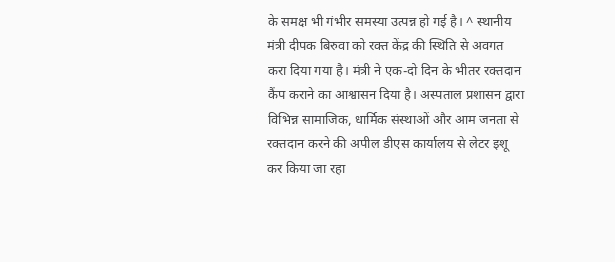के समक्ष भी गंभीर समस्या उत्पन्न हो गई है। ^ स्थानीय मंत्री दीपक बिरुवा को रक्त केंद्र की स्थिति से अवगत करा दिया गया है। मंत्री ने एक-दो दिन के भीतर रक्तदान कैंप कराने का आश्वासन दिया है। अस्पताल प्रशासन द्वारा विभिन्न सामाजिक, धार्मिक संस्थाओं और आम जनता से रक्तदान करने की अपील डीएस कार्यालय से लेटर इशू कर किया जा रहा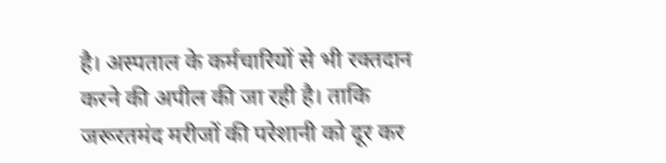है। अस्पताल के कर्मचारियों से भी रक्तदान करने की अपील की जा रही है। ताकि जरूरतमंद मरीजों की परेशानी को दूर कर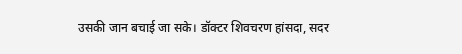उसकी जान बचाई जा सके। डॉक्टर शिवचरण हांसदा, सदर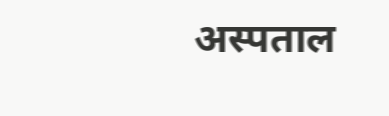अस्पताल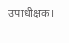उपाधीक्षक।